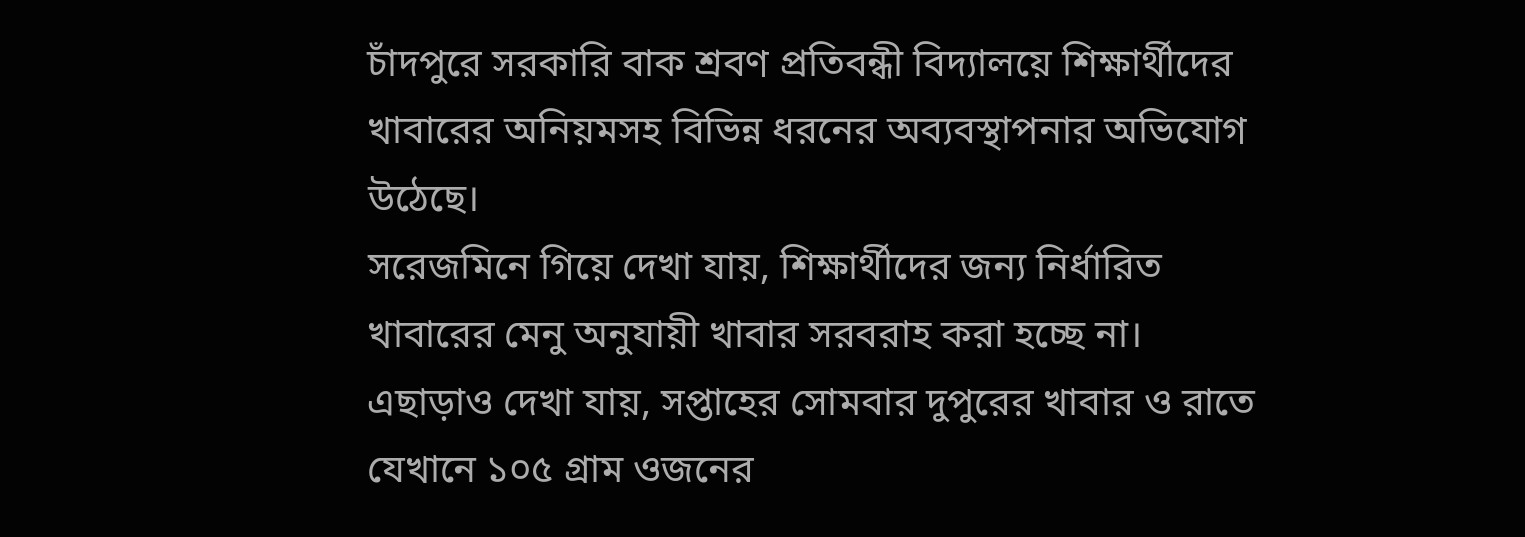চাঁদপুরে সরকারি বাক শ্রবণ প্রতিবন্ধী বিদ্যালয়ে শিক্ষার্থীদের খাবারের অনিয়মসহ বিভিন্ন ধরনের অব্যবস্থাপনার অভিযোগ উঠেছে।
সরেজমিনে গিয়ে দেখা যায়, শিক্ষার্থীদের জন্য নির্ধারিত খাবারের মেনু অনুযায়ী খাবার সরবরাহ করা হচ্ছে না।
এছাড়াও দেখা যায়, সপ্তাহের সোমবার দুপুরের খাবার ও রাতে যেখানে ১০৫ গ্রাম ওজনের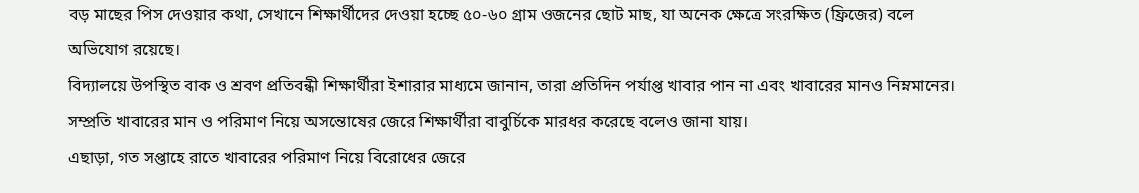বড় মাছের পিস দেওয়ার কথা, সেখানে শিক্ষার্থীদের দেওয়া হচ্ছে ৫০-৬০ গ্রাম ওজনের ছোট মাছ, যা অনেক ক্ষেত্রে সংরক্ষিত (ফ্রিজের) বলে অভিযোগ রয়েছে।
বিদ্যালয়ে উপস্থিত বাক ও শ্রবণ প্রতিবন্ধী শিক্ষার্থীরা ইশারার মাধ্যমে জানান, তারা প্রতিদিন পর্যাপ্ত খাবার পান না এবং খাবারের মানও নিম্নমানের। সম্প্রতি খাবারের মান ও পরিমাণ নিয়ে অসন্তোষের জেরে শিক্ষার্থীরা বাবুর্চিকে মারধর করেছে বলেও জানা যায়।
এছাড়া, গত সপ্তাহে রাতে খাবারের পরিমাণ নিয়ে বিরোধের জেরে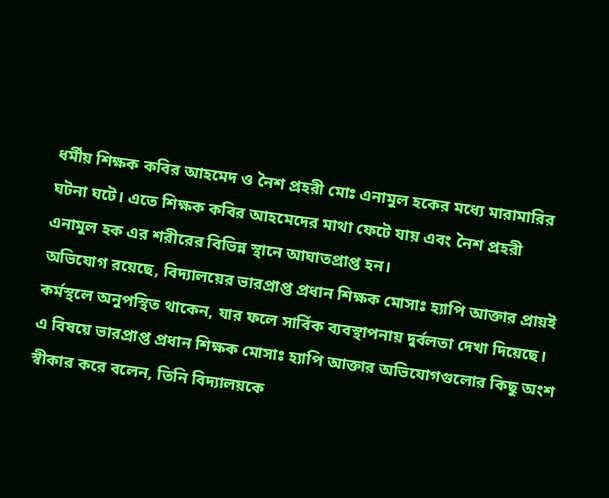ধর্মীয় শিক্ষক কবির আহমেদ ও নৈশ প্রহরী মোঃ এনামুল হকের মধ্যে মারামারির ঘটনা ঘটে। এতে শিক্ষক কবির আহমেদের মাথা ফেটে যায় এবং নৈশ প্রহরী এনামুল হক এর শরীরের বিভিন্ন স্থানে আঘাতপ্রাপ্ত হন।
অভিযোগ রয়েছে, বিদ্যালয়ের ভারপ্রাপ্ত প্রধান শিক্ষক মোসাঃ হ্যাপি আক্তার প্রায়ই কর্মস্থলে অনুপস্থিত থাকেন, যার ফলে সার্বিক ব্যবস্থাপনায় দুর্বলতা দেখা দিয়েছে।
এ বিষয়ে ভারপ্রাপ্ত প্রধান শিক্ষক মোসাঃ হ্যাপি আক্তার অভিযোগগুলোর কিছু অংশ স্বীকার করে বলেন, তিনি বিদ্যালয়কে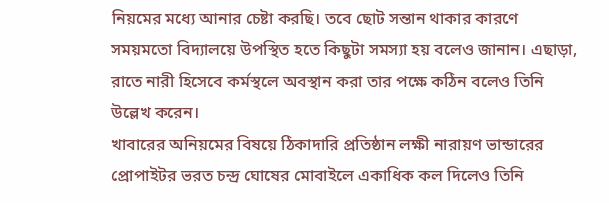নিয়মের মধ্যে আনার চেষ্টা করছি। তবে ছোট সন্তান থাকার কারণে সময়মতো বিদ্যালয়ে উপস্থিত হতে কিছুটা সমস্যা হয় বলেও জানান। এছাড়া, রাতে নারী হিসেবে কর্মস্থলে অবস্থান করা তার পক্ষে কঠিন বলেও তিনি উল্লেখ করেন।
খাবারের অনিয়মের বিষয়ে ঠিকাদারি প্রতিষ্ঠান লক্ষী নারায়ণ ভান্ডারের প্রোপাইটর ভরত চন্দ্র ঘোষের মোবাইলে একাধিক কল দিলেও তিনি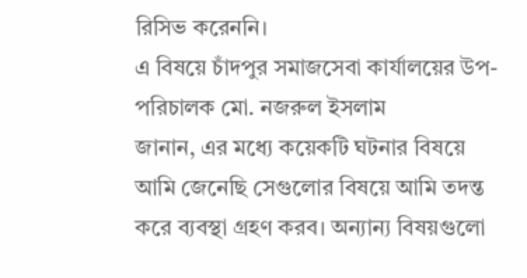রিসিভ করেননি।
এ বিষয়ে চাঁদপুর সমাজসেবা কার্যালয়ের উপ-পরিচালক মো. নজরুল ইসলাম
জানান, এর মধ্যে কয়েকটি ঘটনার বিষয়ে আমি জেনেছি সেগুলোর বিষয়ে আমি তদন্ত করে ব্যবস্থা গ্রহণ করব। অন্যান্য বিষয়গুলো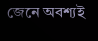জেনে অবশ্যই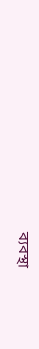ব্যবস্থা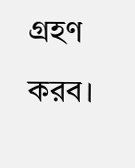গ্রহণ করব।